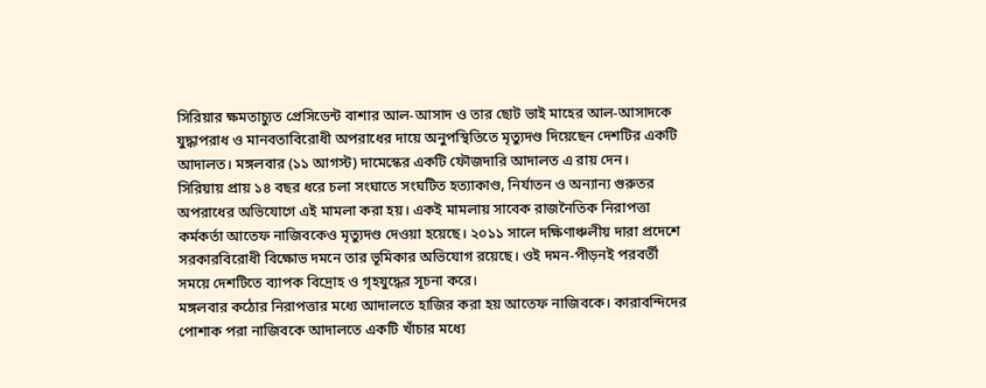সিরিয়ার ক্ষমতাচ্যুত প্রেসিডেন্ট বাশার আল-আসাদ ও তার ছোট ভাই মাহের আল-আসাদকে যুদ্ধাপরাধ ও মানবতাবিরোধী অপরাধের দায়ে অনুপস্থিতিতে মৃত্যুদণ্ড দিয়েছেন দেশটির একটি আদালত। মঙ্গলবার (১১ আগস্ট) দামেস্কের একটি ফৌজদারি আদালত এ রায় দেন।
সিরিয়ায় প্রায় ১৪ বছর ধরে চলা সংঘাতে সংঘটিত হত্যাকাণ্ড, নির্যাতন ও অন্যান্য গুরুতর অপরাধের অভিযোগে এই মামলা করা হয়। একই মামলায় সাবেক রাজনৈতিক নিরাপত্তা কর্মকর্তা আতেফ নাজিবকেও মৃত্যুদণ্ড দেওয়া হয়েছে। ২০১১ সালে দক্ষিণাঞ্চলীয় দারা প্রদেশে সরকারবিরোধী বিক্ষোভ দমনে তার ভূমিকার অভিযোগ রয়েছে। ওই দমন-পীড়নই পরবর্তী সময়ে দেশটিতে ব্যাপক বিদ্রোহ ও গৃহযুদ্ধের সূচনা করে।
মঙ্গলবার কঠোর নিরাপত্তার মধ্যে আদালতে হাজির করা হয় আতেফ নাজিবকে। কারাবন্দিদের পোশাক পরা নাজিবকে আদালতে একটি খাঁচার মধ্যে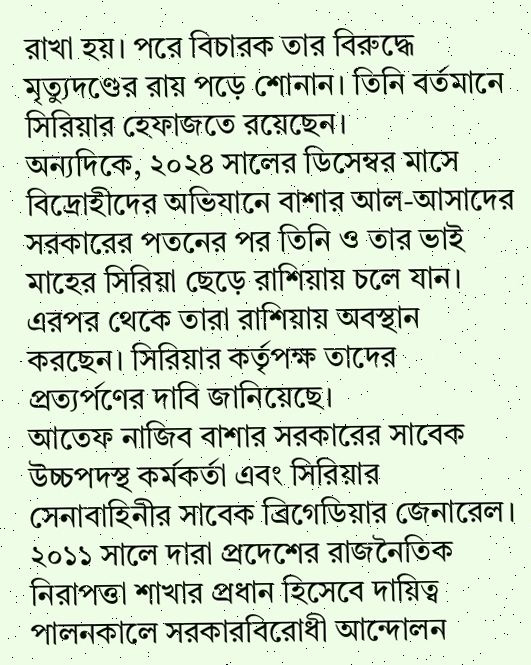রাখা হয়। পরে বিচারক তার বিরুদ্ধে মৃত্যুদণ্ডের রায় পড়ে শোনান। তিনি বর্তমানে সিরিয়ার হেফাজতে রয়েছেন।
অন্যদিকে, ২০২৪ সালের ডিসেম্বর মাসে বিদ্রোহীদের অভিযানে বাশার আল-আসাদের সরকারের পতনের পর তিনি ও তার ভাই মাহের সিরিয়া ছেড়ে রাশিয়ায় চলে যান। এরপর থেকে তারা রাশিয়ায় অবস্থান করছেন। সিরিয়ার কর্তৃপক্ষ তাদের প্রত্যর্পণের দাবি জানিয়েছে।
আতেফ নাজিব বাশার সরকারের সাবেক উচ্চপদস্থ কর্মকর্তা এবং সিরিয়ার সেনাবাহিনীর সাবেক ব্রিগেডিয়ার জেনারেল। ২০১১ সালে দারা প্রদেশের রাজনৈতিক নিরাপত্তা শাখার প্রধান হিসেবে দায়িত্ব পালনকালে সরকারবিরোধী আন্দোলন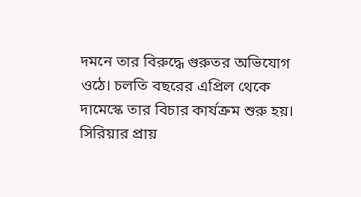দমনে তার বিরুদ্ধে গুরুতর অভিযোগ ওঠে। চলতি বছরের এপ্রিল থেকে দামেস্কে তার বিচার কার্যক্রম শুরু হয়।
সিরিয়ার প্রায়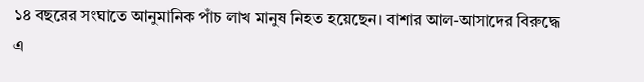১৪ বছরের সংঘাতে আনুমানিক পাঁচ লাখ মানুষ নিহত হয়েছেন। বাশার আল-আসাদের বিরুদ্ধে এ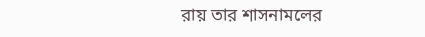রায় তার শাসনামলের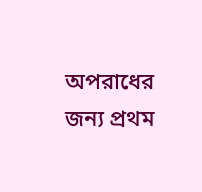অপরাধের জন্য প্রথম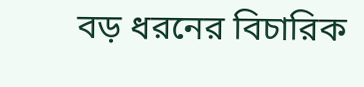বড় ধরনের বিচারিক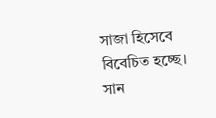সাজা হিসেবে বিবেচিত হচ্ছে।
সান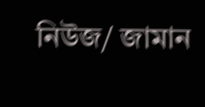নিউজ/ জামান